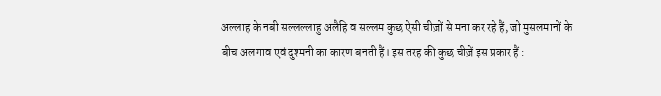अल्लाह के नबी सल्लल्लाहु अलैहि व सल्लम कुछ ऐसी चीज़ों से मना कर रहे हैं, जो मुसलमानों के बीच अलगाव एवं दुश्मनी का कारण बनती हैं। इस तरह की कुछ चीज़ें इस प्रकार हैं :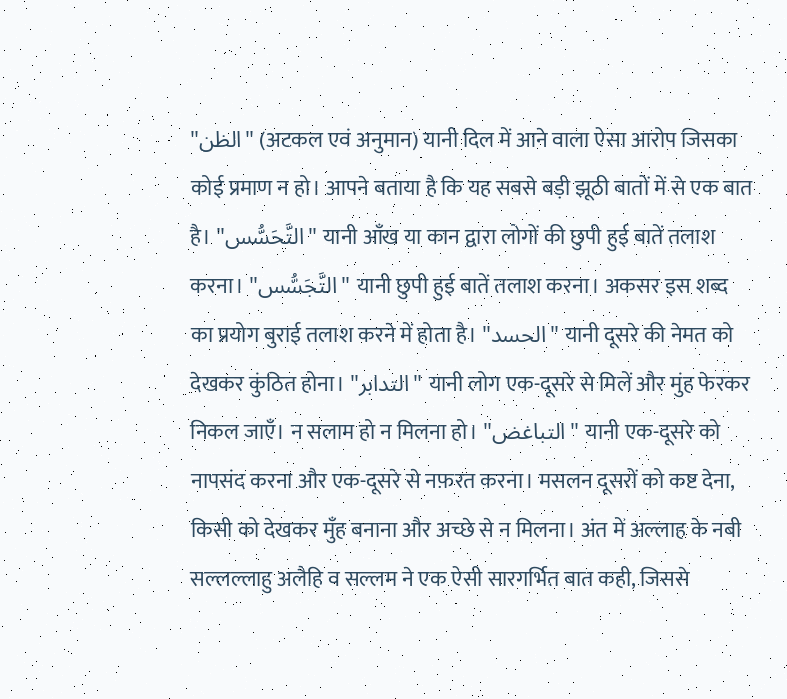"الظن" (अटकल एवं अनुमान) यानी दिल में आने वाला ऐसा आरोप जिसका कोई प्रमाण न हो। आपने बताया है कि यह सबसे बड़ी झूठी बातों में से एक बात है। "التَّحَسُّس" यानी आँख या कान द्वारा लोगों की छुपी हुई बातें तलाश करना। "التَّجَسُّس" यानी छुपी हुई बातें तलाश करना। अकसर इस शब्द का प्रयोग बुराई तलाश करने में होता है। "الحسد" यानी दूसरे की नेमत को देखकर कुंठित होना। "التدابر" यानी लोग एक-दूसरे से मिलें और मुंह फेरकर निकल जाएँ। न सलाम हो न मिलना हो। "التباغض" यानी एक-दूसरे को नापसंद करना और एक-दूसरे से नफ़रत करना। मसलन दूसरों को कष्ट देना, किसी को देखकर मुँह बनाना और अच्छे से न मिलना। अंत में अल्लाह के नबी सल्लल्लाहु अलैहि व सल्लम ने एक ऐसी सारगर्भित बात कही, जिससे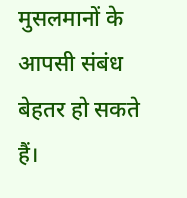मुसलमानों के आपसी संबंध बेहतर हो सकते हैं।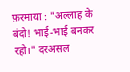फ़रमाया : "अल्लाह के बंदो! भाई-भाई बनकर रहो।" दरअसल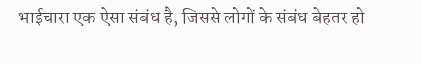भाईचारा एक ऐसा संबंध है, जिससे लोगों के संबंध बेहतर हो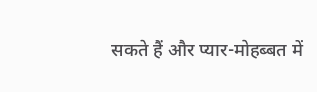सकते हैं और प्यार-मोहब्बत में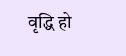वृद्धि हो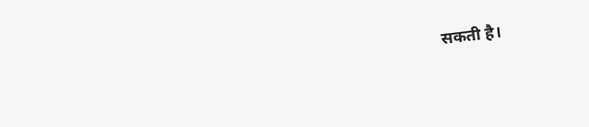सकती है।